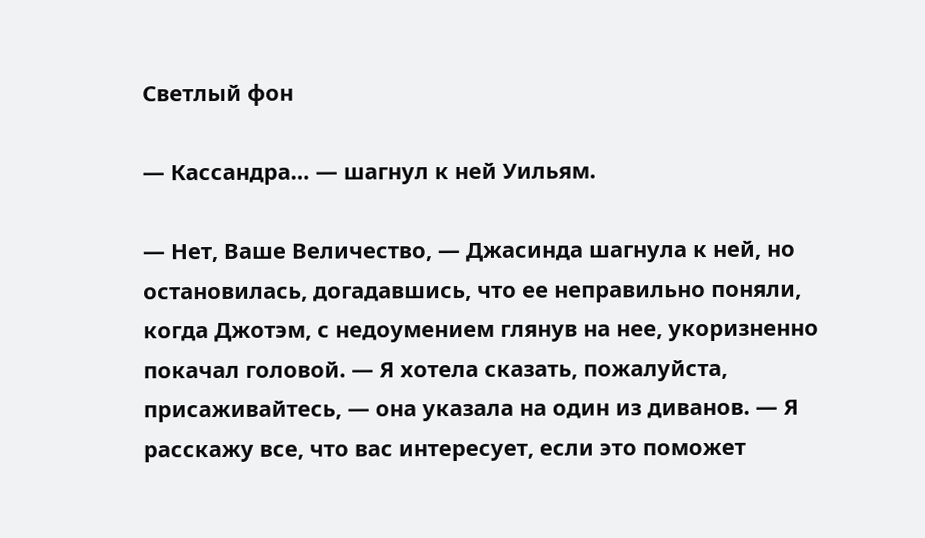Светлый фон

— Кассандра… — шагнул к ней Уильям.

— Нет, Ваше Величество, — Джасинда шагнула к ней, но остановилась, догадавшись, что ее неправильно поняли, когда Джотэм, с недоумением глянув на нее, укоризненно покачал головой. — Я хотела сказать, пожалуйста, присаживайтесь, — она указала на один из диванов. — Я расскажу все, что вас интересует, если это поможет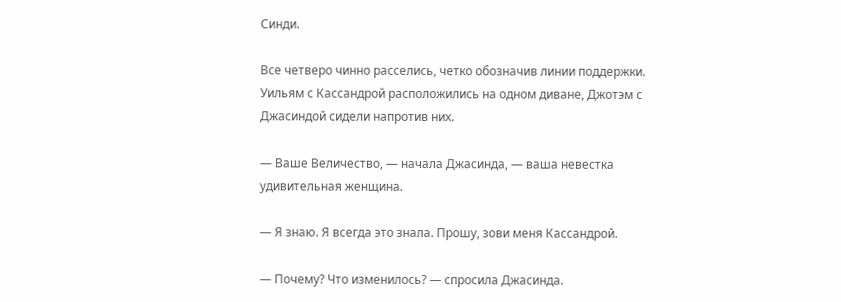Синди.

Все четверо чинно расселись, четко обозначив линии поддержки. Уильям с Кассандрой расположились на одном диване, Джотэм с Джасиндой сидели напротив них.

— Ваше Величество, — начала Джасинда, — ваша невестка удивительная женщина.

— Я знаю. Я всегда это знала. Прошу, зови меня Кассандрой.

— Почему? Что изменилось? — спросила Джасинда.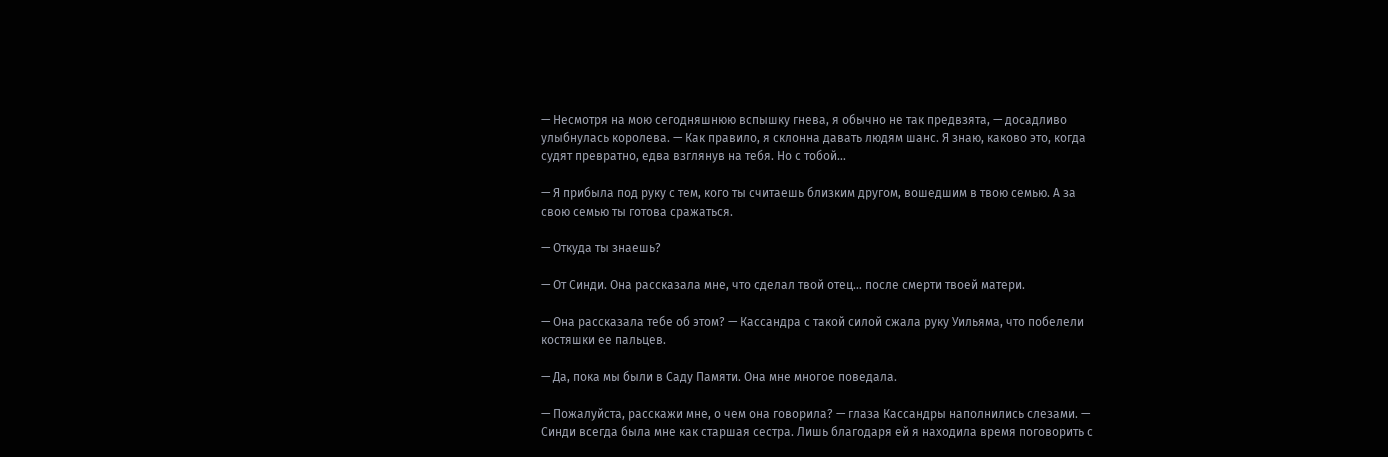— Несмотря на мою сегодняшнюю вспышку гнева, я обычно не так предвзята, — досадливо улыбнулась королева. — Как правило, я склонна давать людям шанс. Я знаю, каково это, когда судят превратно, едва взглянув на тебя. Но с тобой…

— Я прибыла под руку с тем, кого ты считаешь близким другом, вошедшим в твою семью. А за свою семью ты готова сражаться.

— Откуда ты знаешь?

— От Синди. Она рассказала мне, что сделал твой отец… после смерти твоей матери.

— Она рассказала тебе об этом? — Кассандра с такой силой сжала руку Уильяма, что побелели костяшки ее пальцев.

— Да, пока мы были в Саду Памяти. Она мне многое поведала.

— Пожалуйста, расскажи мне, о чем она говорила? — глаза Кассандры наполнились слезами. — Синди всегда была мне как старшая сестра. Лишь благодаря ей я находила время поговорить с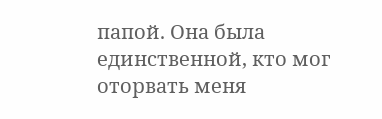папой. Она была единственной, кто мог оторвать меня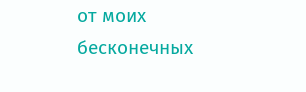от моих бесконечных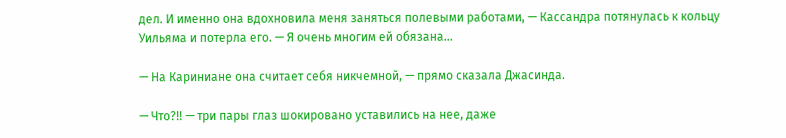дел. И именно она вдохновила меня заняться полевыми работами, — Кассандра потянулась к кольцу Уильяма и потерла его. — Я очень многим ей обязана…

— На Кариниане она считает себя никчемной, — прямо сказала Джасинда.

— Что?!! — три пары глаз шокировано уставились на нее, даже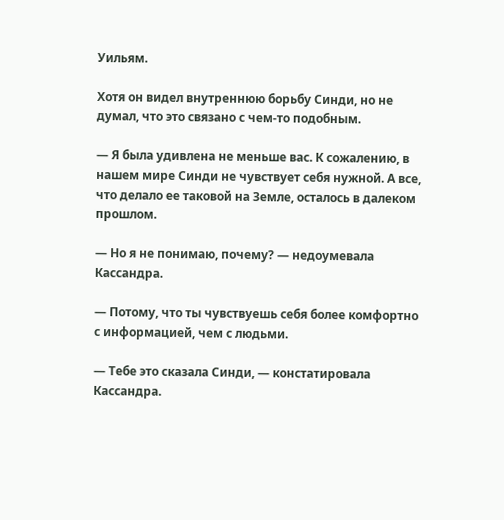Уильям.

Хотя он видел внутреннюю борьбу Синди, но не думал, что это связано с чем-то подобным.

— Я была удивлена не меньше вас. К сожалению, в нашем мире Синди не чувствует себя нужной. А все, что делало ее таковой на Земле, осталось в далеком прошлом.

— Но я не понимаю, почему? — недоумевала Кассандра.

— Потому, что ты чувствуешь себя более комфортно с информацией, чем с людьми.

— Тебе это сказала Синди, — констатировала Кассандра.